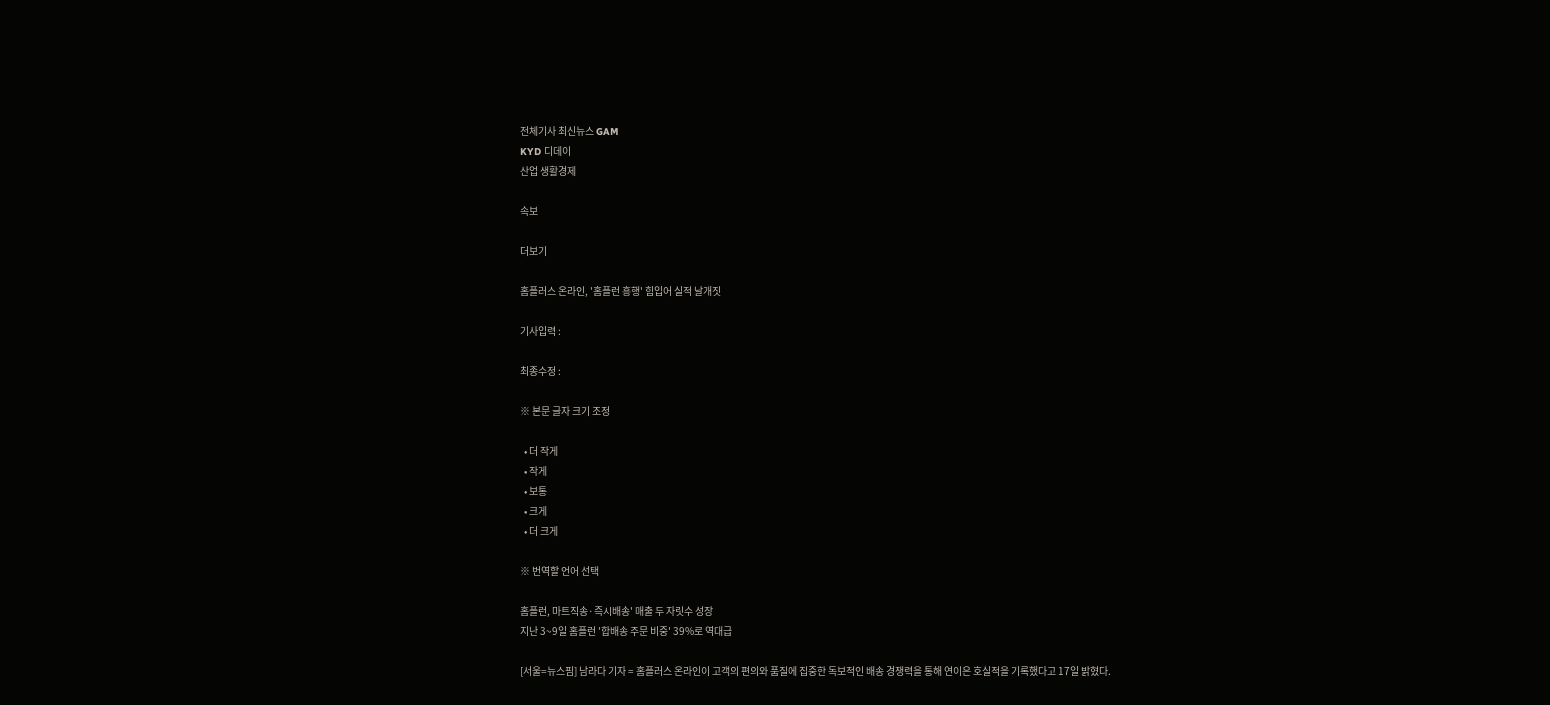전체기사 최신뉴스 GAM
KYD 디데이
산업 생활경제

속보

더보기

홈플러스 온라인, '홈플런 흥행' 힘입어 실적 날개짓

기사입력 :

최종수정 :

※ 본문 글자 크기 조정

  • 더 작게
  • 작게
  • 보통
  • 크게
  • 더 크게

※ 번역할 언어 선택

홈플런, 마트직송·즉시배송' 매출 두 자릿수 성장
지난 3~9일 홈플런 '합배송 주문 비중' 39%로 역대급

[서울=뉴스핌] 남라다 기자 = 홈플러스 온라인이 고객의 편의와 품질에 집중한 독보적인 배송 경쟁력을 통해 연이은 호실적을 기록했다고 17일 밝혔다.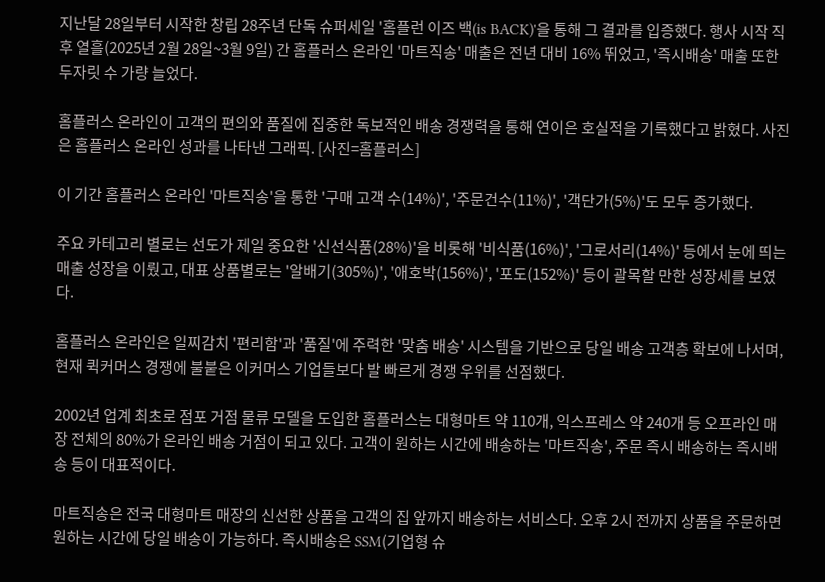지난달 28일부터 시작한 창립 28주년 단독 슈퍼세일 '홈플런 이즈 백(is BACK)'을 통해 그 결과를 입증했다. 행사 시작 직후 열흘(2025년 2월 28일~3월 9일) 간 홈플러스 온라인 '마트직송' 매출은 전년 대비 16% 뛰었고, '즉시배송' 매출 또한 두자릿 수 가량 늘었다.

홈플러스 온라인이 고객의 편의와 품질에 집중한 독보적인 배송 경쟁력을 통해 연이은 호실적을 기록했다고 밝혔다. 사진은 홈플러스 온라인 성과를 나타낸 그래픽. [사진=홈플러스]

이 기간 홈플러스 온라인 '마트직송'을 통한 '구매 고객 수(14%)', '주문건수(11%)', '객단가(5%)'도 모두 증가했다.

주요 카테고리 별로는 선도가 제일 중요한 '신선식품(28%)'을 비롯해 '비식품(16%)', '그로서리(14%)' 등에서 눈에 띄는 매출 성장을 이뤘고, 대표 상품별로는 '알배기(305%)', '애호박(156%)', '포도(152%)' 등이 괄목할 만한 성장세를 보였다.

홈플러스 온라인은 일찌감치 '편리함'과 '품질'에 주력한 '맞춤 배송' 시스템을 기반으로 당일 배송 고객층 확보에 나서며, 현재 퀵커머스 경쟁에 불붙은 이커머스 기업들보다 발 빠르게 경쟁 우위를 선점했다.

2002년 업계 최초로 점포 거점 물류 모델을 도입한 홈플러스는 대형마트 약 110개, 익스프레스 약 240개 등 오프라인 매장 전체의 80%가 온라인 배송 거점이 되고 있다. 고객이 원하는 시간에 배송하는 '마트직송', 주문 즉시 배송하는 즉시배송 등이 대표적이다.

마트직송은 전국 대형마트 매장의 신선한 상품을 고객의 집 앞까지 배송하는 서비스다. 오후 2시 전까지 상품을 주문하면 원하는 시간에 당일 배송이 가능하다. 즉시배송은 SSM(기업형 슈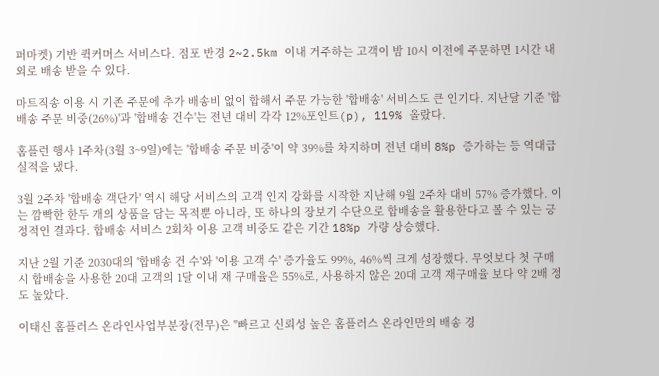퍼마켓) 기반 퀵커머스 서비스다. 점포 반경 2~2.5km 이내 거주하는 고객이 밤 10시 이전에 주문하면 1시간 내외로 배송 받을 수 있다.

마트직송 이용 시 기존 주문에 추가 배송비 없이 합해서 주문 가능한 '합배송' 서비스도 큰 인기다. 지난달 기준 '합배송 주문 비중(26%)'과 '합배송 건수'는 전년 대비 각각 12%포인트(p), 119% 올랐다.

홈플런 행사 1주차(3월 3~9일)에는 '합배송 주문 비중'이 약 39%를 차지하며 전년 대비 8%p 증가하는 등 역대급 실적을 냈다.

3월 2주차 '합배송 객단가' 역시 해당 서비스의 고객 인지 강화를 시작한 지난해 9월 2주차 대비 57% 증가했다. 이는 깜빡한 한두 개의 상품을 담는 목적뿐 아니라, 또 하나의 장보기 수단으로 합배송을 활용한다고 볼 수 있는 긍정적인 결과다. 합배송 서비스 2회차 이용 고객 비중도 같은 기간 18%p 가량 상승했다.

지난 2월 기준 2030대의 '합배송 건 수'와 '이용 고객 수' 증가율도 99%, 46%씩 크게 성장했다. 무엇보다 첫 구매 시 합배송을 사용한 20대 고객의 1달 이내 재 구매율은 55%로, 사용하지 않은 20대 고객 재구매율 보다 약 2배 정도 높았다.

이태신 홈플러스 온라인사업부분장(전무)은 "빠르고 신뢰성 높은 홈플러스 온라인만의 배송 경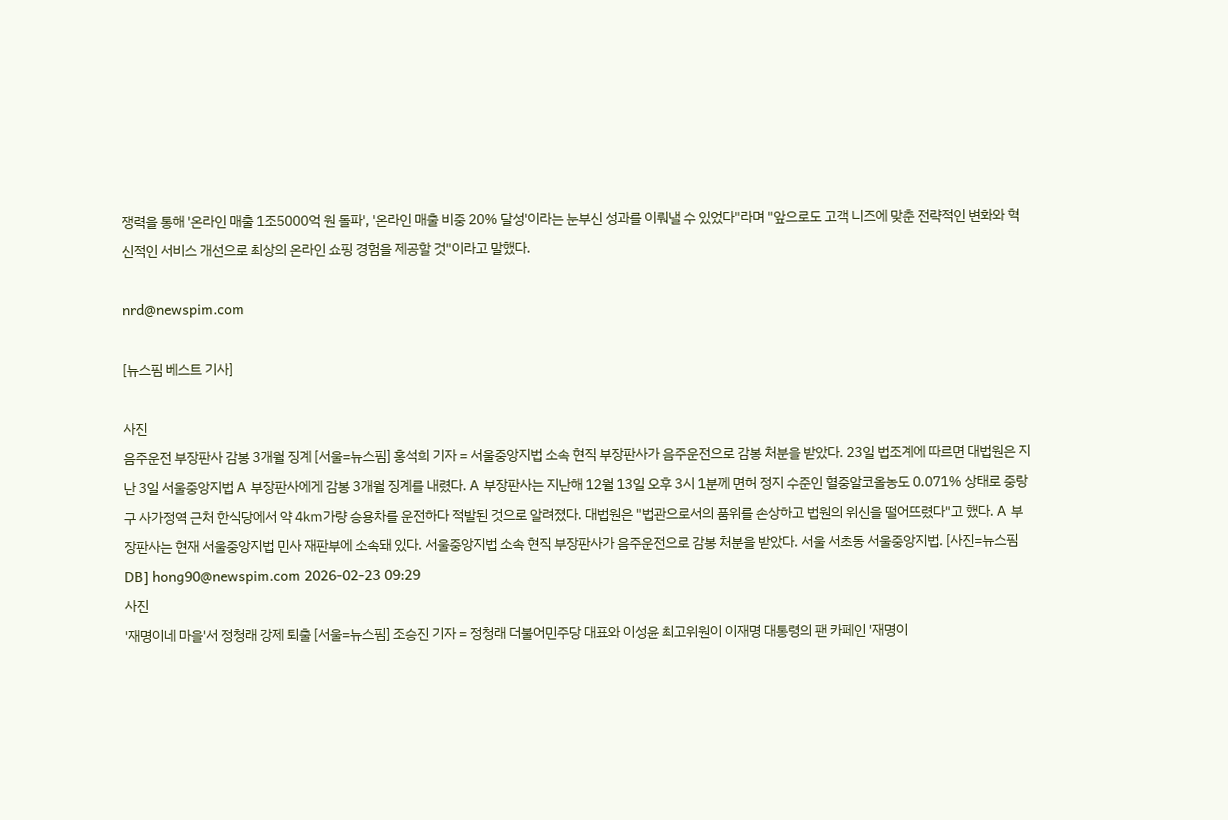쟁력을 통해 '온라인 매출 1조5000억 원 돌파', '온라인 매출 비중 20% 달성'이라는 눈부신 성과를 이뤄낼 수 있었다"라며 "앞으로도 고객 니즈에 맞춘 전략적인 변화와 혁신적인 서비스 개선으로 최상의 온라인 쇼핑 경험을 제공할 것"이라고 말했다.

nrd@newspim.com

[뉴스핌 베스트 기사]

사진
음주운전 부장판사 감봉 3개월 징계 [서울=뉴스핌] 홍석희 기자 = 서울중앙지법 소속 현직 부장판사가 음주운전으로 감봉 처분을 받았다. 23일 법조계에 따르면 대법원은 지난 3일 서울중앙지법 A 부장판사에게 감봉 3개월 징계를 내렸다. A 부장판사는 지난해 12월 13일 오후 3시 1분께 면허 정지 수준인 혈중알코올농도 0.071% 상태로 중랑구 사가정역 근처 한식당에서 약 4㎞가량 승용차를 운전하다 적발된 것으로 알려졌다. 대법원은 "법관으로서의 품위를 손상하고 법원의 위신을 떨어뜨렸다"고 했다. A 부장판사는 현재 서울중앙지법 민사 재판부에 소속돼 있다. 서울중앙지법 소속 현직 부장판사가 음주운전으로 감봉 처분을 받았다. 서울 서초동 서울중앙지법. [사진=뉴스핌DB] hong90@newspim.com 2026-02-23 09:29
사진
'재명이네 마을'서 정청래 강제 퇴출 [서울=뉴스핌] 조승진 기자 = 정청래 더불어민주당 대표와 이성윤 최고위원이 이재명 대통령의 팬 카페인 '재명이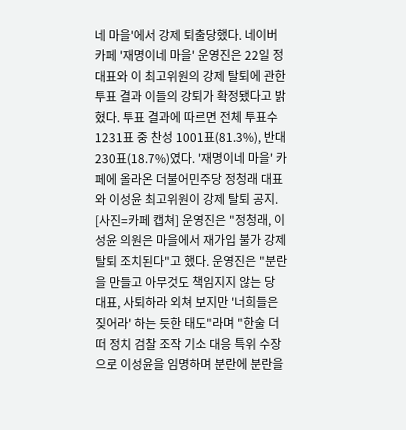네 마을'에서 강제 퇴출당했다. 네이버 카페 '재명이네 마을' 운영진은 22일 정 대표와 이 최고위원의 강제 탈퇴에 관한 투표 결과 이들의 강퇴가 확정됐다고 밝혔다. 투표 결과에 따르면 전체 투표수 1231표 중 찬성 1001표(81.3%), 반대 230표(18.7%)였다. '재명이네 마을' 카페에 올라온 더불어민주당 정청래 대표와 이성윤 최고위원이 강제 탈퇴 공지. [사진=카페 캡쳐] 운영진은 "정청래, 이성윤 의원은 마을에서 재가입 불가 강제 탈퇴 조치된다"고 했다. 운영진은 "분란을 만들고 아무것도 책임지지 않는 당 대표, 사퇴하라 외쳐 보지만 '너희들은 짖어라' 하는 듯한 태도"라며 "한술 더 떠 정치 검찰 조작 기소 대응 특위 수장으로 이성윤을 임명하며 분란에 분란을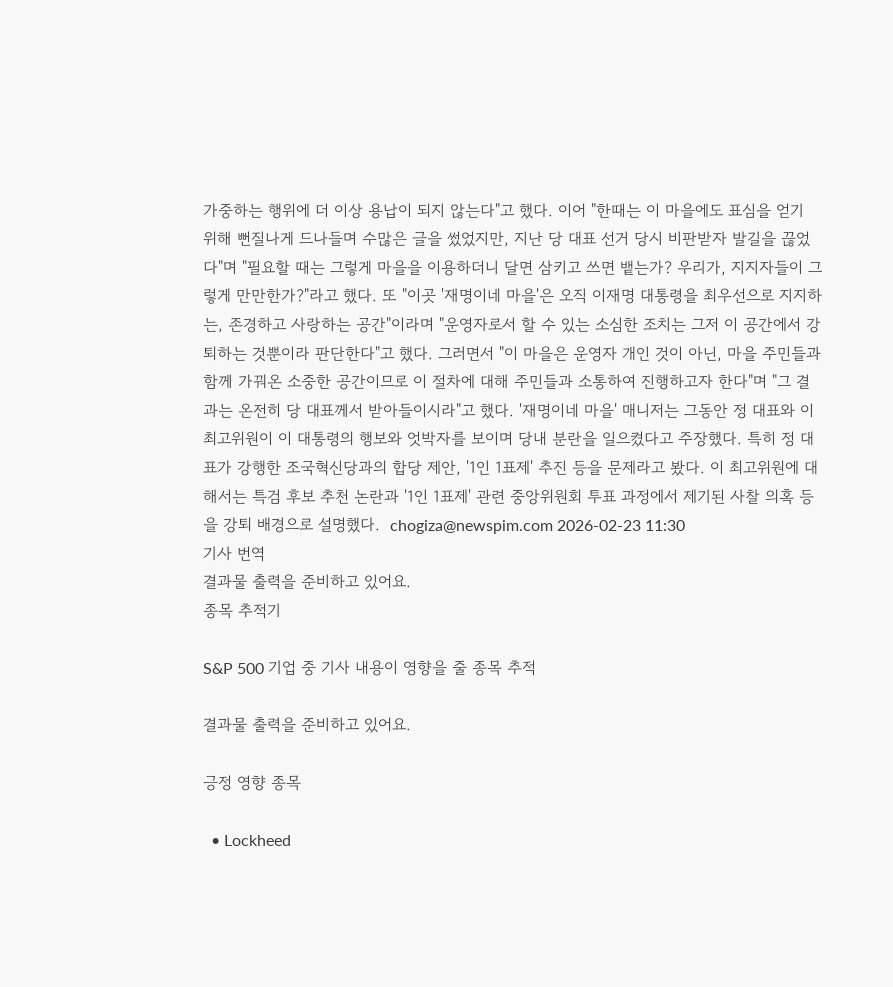가중하는 행위에 더 이상 용납이 되지 않는다"고 했다. 이어 "한때는 이 마을에도 표심을 얻기 위해 뻔질나게 드나들며 수많은 글을 썼었지만, 지난 당 대표 선거 당시 비판받자 발길을 끊었다"며 "필요할 때는 그렇게 마을을 이용하더니 달면 삼키고 쓰면 뱉는가? 우리가, 지지자들이 그렇게 만만한가?"라고 했다. 또 "이곳 '재명이네 마을'은 오직 이재명 대통령을 최우선으로 지지하는, 존경하고 사랑하는 공간"이라며 "운영자로서 할 수 있는 소심한 조치는 그저 이 공간에서 강퇴하는 것뿐이라 판단한다"고 했다. 그러면서 "이 마을은 운영자 개인 것이 아닌, 마을 주민들과 함께 가꿔온 소중한 공간이므로 이 절차에 대해 주민들과 소통하여 진행하고자 한다"며 "그 결과는 온전히 당 대표께서 받아들이시라"고 했다. '재명이네 마을' 매니저는 그동안 정 대표와 이 최고위원이 이 대통령의 행보와 엇박자를 보이며 당내 분란을 일으켰다고 주장했다. 특히 정 대표가 강행한 조국혁신당과의 합당 제안, '1인 1표제' 추진 등을 문제라고 봤다. 이 최고위원에 대해서는 특검 후보 추천 논란과 '1인 1표제' 관련 중앙위원회 투표 과정에서 제기된 사찰 의혹 등을 강퇴 배경으로 설명했다.  chogiza@newspim.com 2026-02-23 11:30
기사 번역
결과물 출력을 준비하고 있어요.
종목 추적기

S&P 500 기업 중 기사 내용이 영향을 줄 종목 추적

결과물 출력을 준비하고 있어요.

긍정 영향 종목

  • Lockheed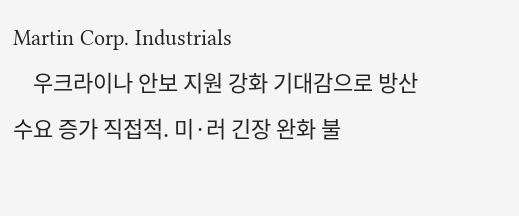Martin Corp. Industrials
    우크라이나 안보 지원 강화 기대감으로 방산 수요 증가 직접적. 미·러 긴장 완화 불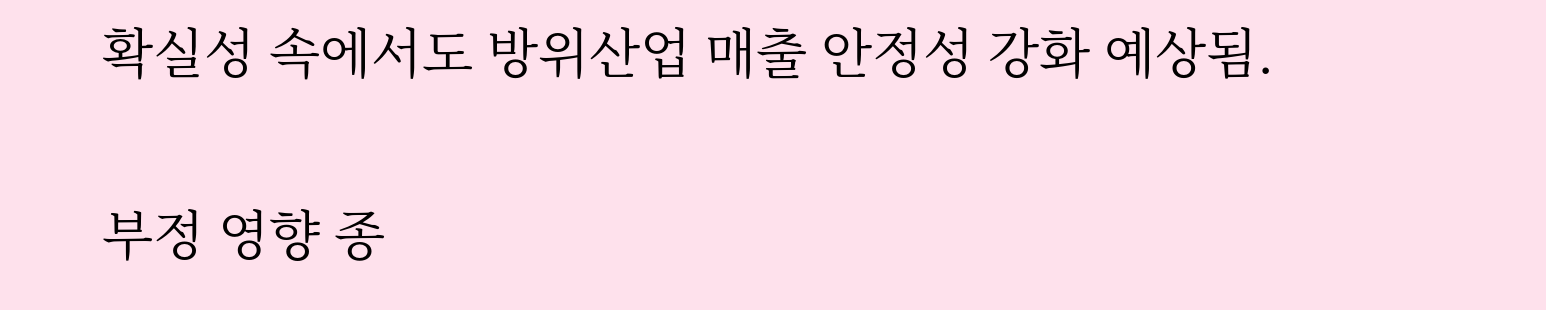확실성 속에서도 방위산업 매출 안정성 강화 예상됨.

부정 영향 종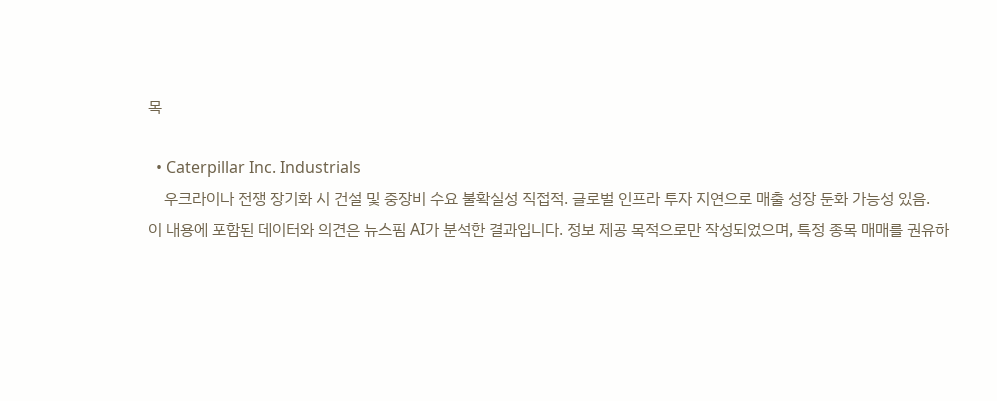목

  • Caterpillar Inc. Industrials
    우크라이나 전쟁 장기화 시 건설 및 중장비 수요 불확실성 직접적. 글로벌 인프라 투자 지연으로 매출 성장 둔화 가능성 있음.
이 내용에 포함된 데이터와 의견은 뉴스핌 AI가 분석한 결과입니다. 정보 제공 목적으로만 작성되었으며, 특정 종목 매매를 권유하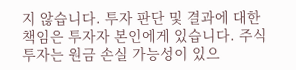지 않습니다. 투자 판단 및 결과에 대한 책임은 투자자 본인에게 있습니다. 주식 투자는 원금 손실 가능성이 있으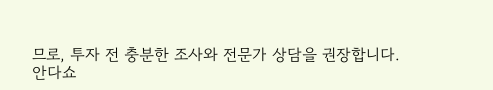므로, 투자 전 충분한 조사와 전문가 상담을 권장합니다.
안다쇼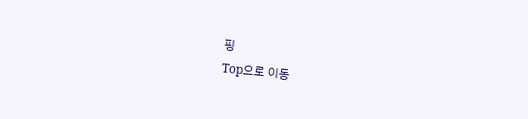핑
Top으로 이동